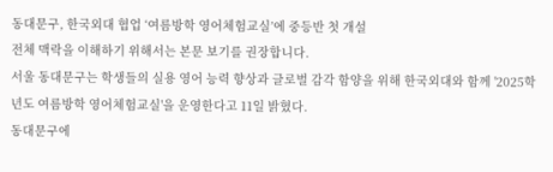동대문구, 한국외대 협업 ‘여름방학 영어체험교실’에 중등반 첫 개설
전체 맥락을 이해하기 위해서는 본문 보기를 권장합니다.
서울 동대문구는 학생들의 실용 영어 능력 향상과 글로벌 감각 함양을 위해 한국외대와 함께 '2025학년도 여름방학 영어체험교실'을 운영한다고 11일 밝혔다.
동대문구에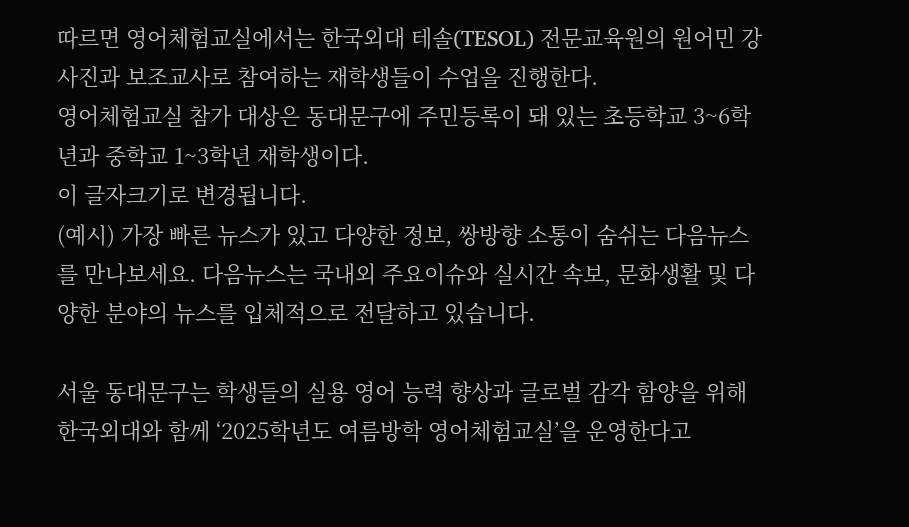따르면 영어체험교실에서는 한국외대 테솔(TESOL) 전문교육원의 원어민 강사진과 보조교사로 참여하는 재학생들이 수업을 진행한다.
영어체험교실 참가 대상은 동대문구에 주민등록이 돼 있는 초등학교 3~6학년과 중학교 1~3학년 재학생이다.
이 글자크기로 변경됩니다.
(예시) 가장 빠른 뉴스가 있고 다양한 정보, 쌍방향 소통이 숨쉬는 다음뉴스를 만나보세요. 다음뉴스는 국내외 주요이슈와 실시간 속보, 문화생활 및 다양한 분야의 뉴스를 입체적으로 전달하고 있습니다.

서울 동대문구는 학생들의 실용 영어 능력 향상과 글로벌 감각 함양을 위해 한국외대와 함께 ‘2025학년도 여름방학 영어체험교실’을 운영한다고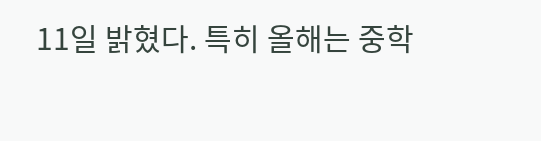11일 밝혔다. 특히 올해는 중학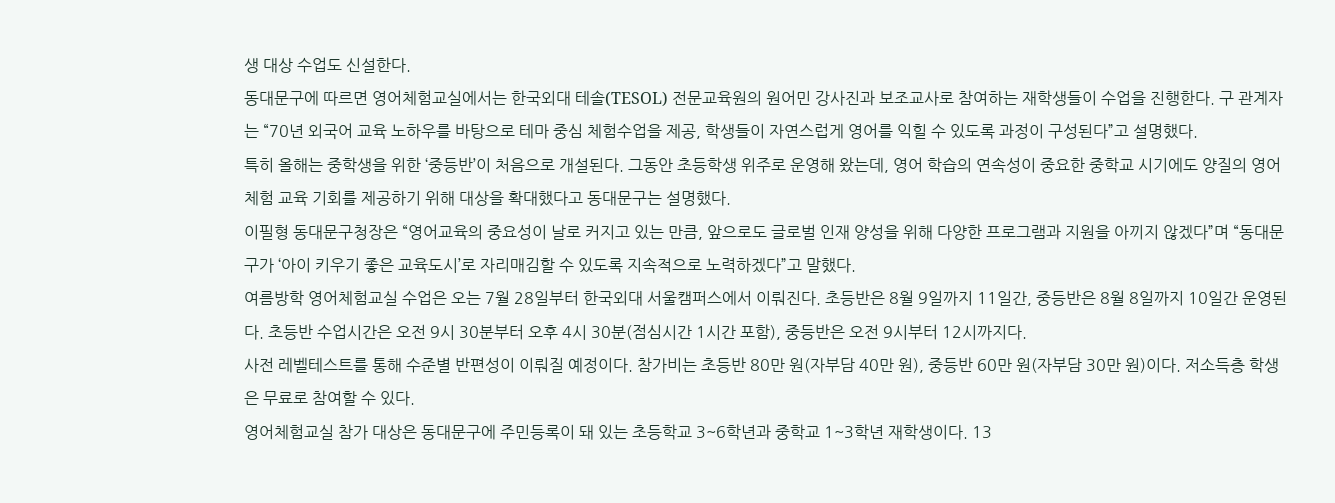생 대상 수업도 신설한다.
동대문구에 따르면 영어체험교실에서는 한국외대 테솔(TESOL) 전문교육원의 원어민 강사진과 보조교사로 참여하는 재학생들이 수업을 진행한다. 구 관계자는 “70년 외국어 교육 노하우를 바탕으로 테마 중심 체험수업을 제공, 학생들이 자연스럽게 영어를 익힐 수 있도록 과정이 구성된다”고 설명했다.
특히 올해는 중학생을 위한 ‘중등반’이 처음으로 개설된다. 그동안 초등학생 위주로 운영해 왔는데, 영어 학습의 연속성이 중요한 중학교 시기에도 양질의 영어 체험 교육 기회를 제공하기 위해 대상을 확대했다고 동대문구는 설명했다.
이필형 동대문구청장은 “영어교육의 중요성이 날로 커지고 있는 만큼, 앞으로도 글로벌 인재 양성을 위해 다양한 프로그램과 지원을 아끼지 않겠다”며 “동대문구가 ‘아이 키우기 좋은 교육도시’로 자리매김할 수 있도록 지속적으로 노력하겠다”고 말했다.
여름방학 영어체험교실 수업은 오는 7월 28일부터 한국외대 서울캠퍼스에서 이뤄진다. 초등반은 8월 9일까지 11일간, 중등반은 8월 8일까지 10일간 운영된다. 초등반 수업시간은 오전 9시 30분부터 오후 4시 30분(점심시간 1시간 포함), 중등반은 오전 9시부터 12시까지다.
사전 레벨테스트를 통해 수준별 반편성이 이뤄질 예정이다. 참가비는 초등반 80만 원(자부담 40만 원), 중등반 60만 원(자부담 30만 원)이다. 저소득층 학생은 무료로 참여할 수 있다.
영어체험교실 참가 대상은 동대문구에 주민등록이 돼 있는 초등학교 3~6학년과 중학교 1~3학년 재학생이다. 13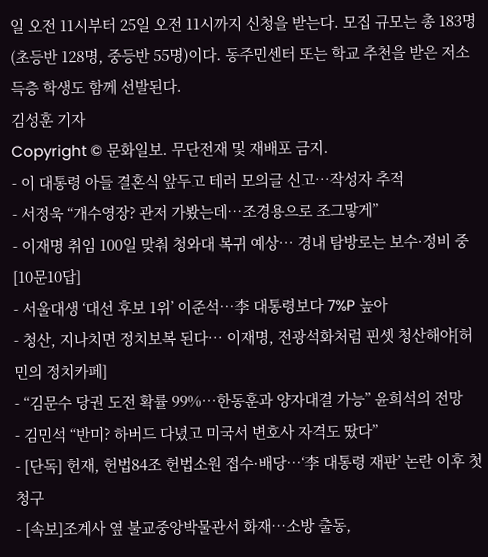일 오전 11시부터 25일 오전 11시까지 신청을 받는다. 모집 규모는 총 183명(초등반 128명, 중등반 55명)이다. 동주민센터 또는 학교 추천을 받은 저소득층 학생도 함께 선발된다.
김성훈 기자
Copyright © 문화일보. 무단전재 및 재배포 금지.
- 이 대통령 아들 결혼식 앞두고 테러 모의글 신고…작성자 추적
- 서정욱 “개수영장? 관저 가봤는데…조경용으로 조그맣게”
- 이재명 취임 100일 맞춰 청와대 복귀 예상… 경내 탐방로는 보수·정비 중[10문10답]
- 서울대생 ‘대선 후보 1위’ 이준석…李 대통령보다 7%P 높아
- 청산, 지나치면 정치보복 된다… 이재명, 전광석화처럼 핀셋 청산해야[허민의 정치카페]
- “김문수 당권 도전 확률 99%…한동훈과 양자대결 가능” 윤희석의 전망
- 김민석 “반미? 하버드 다녔고 미국서 변호사 자격도 땄다”
- [단독] 헌재, 헌법84조 헌법소원 접수·배당…‘李 대통령 재판’ 논란 이후 첫 청구
- [속보]조계사 옆 불교중앙박물관서 화재…소방 출동,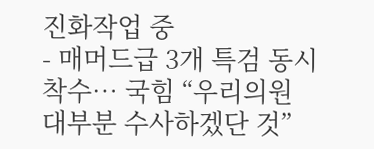진화작업 중
- 매머드급 3개 특검 동시착수… 국힘 “우리의원 대부분 수사하겠단 것”